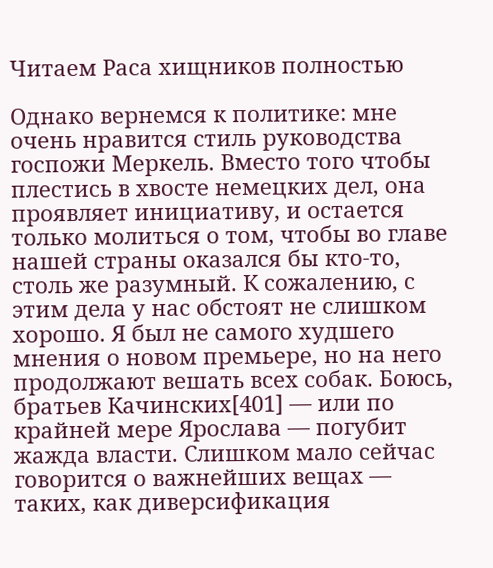Читаем Раса хищников полностью

Однако вернемся к политике: мне очень нравится стиль руководства госпожи Меркель. Вместо того чтобы плестись в хвосте немецких дел, она проявляет инициативу, и остается только молиться о том, чтобы во главе нашей страны оказался бы кто-то, столь же разумный. К сожалению, с этим дела у нас обстоят не слишком хорошо. Я был не самого худшего мнения о новом премьере, но на него продолжают вешать всех собак. Боюсь, братьев Качинских[401] — или по крайней мере Ярослава — погубит жажда власти. Слишком мало сейчас говорится о важнейших вещах — таких, как диверсификация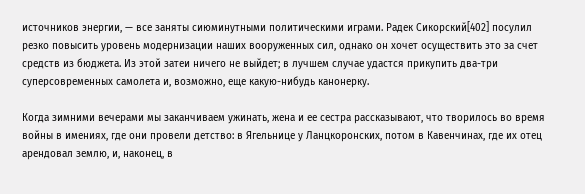источников энергии, — все заняты сиюминутными политическими играми. Радек Сикорский[402] посулил резко повысить уровень модернизации наших вооруженных сил, однако он хочет осуществить это за счет средств из бюджета. Из этой затеи ничего не выйдет; в лучшем случае удастся прикупить два-три суперсовременных самолета и, возможно, еще какую-нибудь канонерку.

Когда зимними вечерами мы заканчиваем ужинать, жена и ее сестра рассказывают, что творилось во время войны в имениях, где они провели детство: в Ягельнице у Ланцкоронских, потом в Кавенчинах, где их отец арендовал землю, и, наконец, в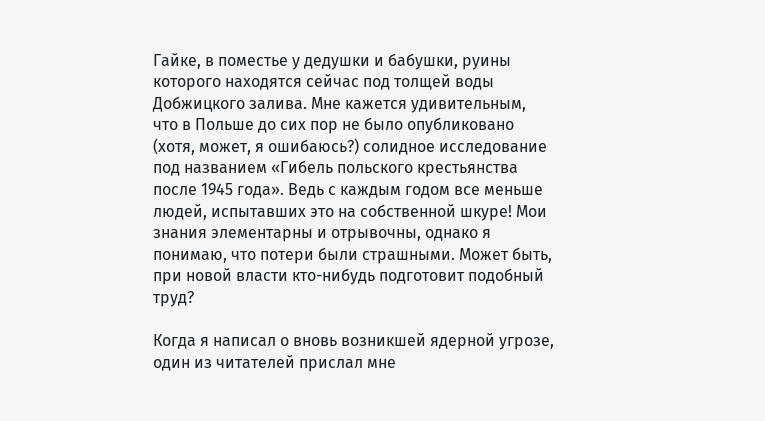Гайке, в поместье у дедушки и бабушки, руины которого находятся сейчас под толщей воды Добжицкого залива. Мне кажется удивительным, что в Польше до сих пор не было опубликовано (хотя, может, я ошибаюсь?) солидное исследование под названием «Гибель польского крестьянства после 1945 года». Ведь с каждым годом все меньше людей, испытавших это на собственной шкуре! Мои знания элементарны и отрывочны, однако я понимаю, что потери были страшными. Может быть, при новой власти кто-нибудь подготовит подобный труд?

Когда я написал о вновь возникшей ядерной угрозе, один из читателей прислал мне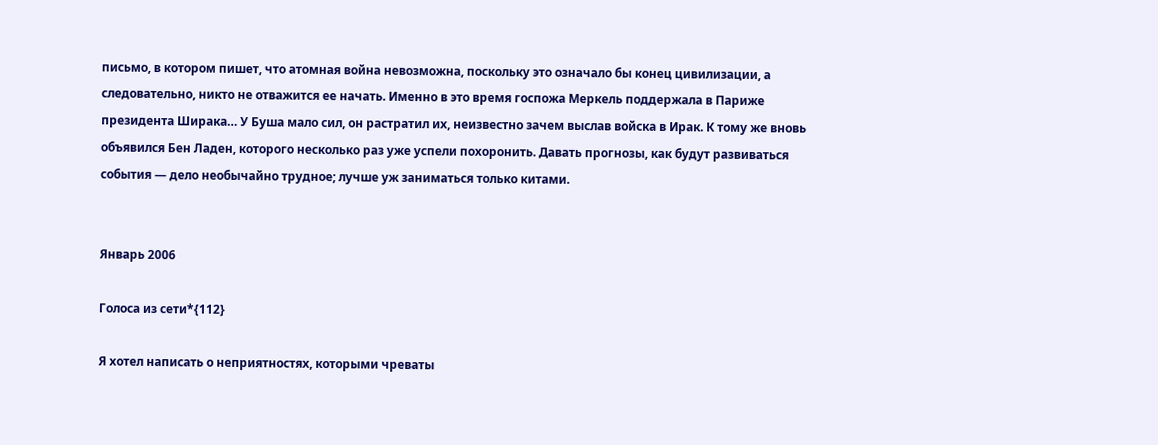письмо, в котором пишет, что атомная война невозможна, поскольку это означало бы конец цивилизации, а следовательно, никто не отважится ее начать. Именно в это время госпожа Меркель поддержала в Париже президента Ширака… У Буша мало сил, он растратил их, неизвестно зачем выслав войска в Ирак. К тому же вновь объявился Бен Ладен, которого несколько раз уже успели похоронить. Давать прогнозы, как будут развиваться события — дело необычайно трудное; лучше уж заниматься только китами.


Январь 2006

Голоса из сети*{112}

Я хотел написать о неприятностях, которыми чреваты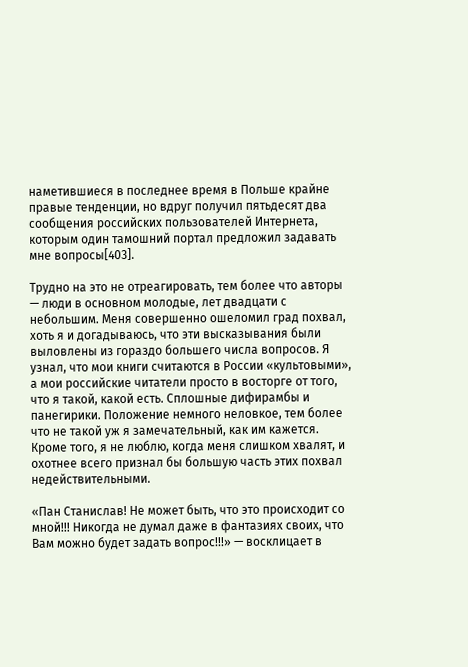наметившиеся в последнее время в Польше крайне правые тенденции, но вдруг получил пятьдесят два сообщения российских пользователей Интернета, которым один тамошний портал предложил задавать мне вопросы[403].

Трудно на это не отреагировать, тем более что авторы — люди в основном молодые, лет двадцати с небольшим. Меня совершенно ошеломил град похвал, хоть я и догадываюсь, что эти высказывания были выловлены из гораздо большего числа вопросов. Я узнал, что мои книги считаются в России «культовыми», а мои российские читатели просто в восторге от того, что я такой, какой есть. Сплошные дифирамбы и панегирики. Положение немного неловкое, тем более что не такой уж я замечательный, как им кажется. Кроме того, я не люблю, когда меня слишком хвалят, и охотнее всего признал бы большую часть этих похвал недействительными.

«Пан Станислав! Не может быть, что это происходит со мной!!! Никогда не думал даже в фантазиях своих, что Вам можно будет задать вопрос!!!» — восклицает в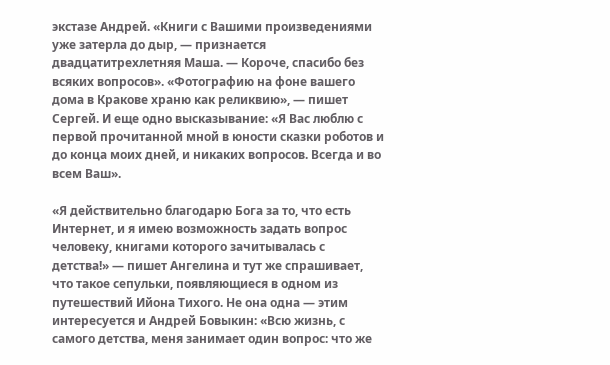экстазе Андрей. «Книги с Вашими произведениями уже затерла до дыр, — признается двадцатитрехлетняя Маша. — Короче, спасибо без всяких вопросов». «Фотографию на фоне вашего дома в Кракове храню как реликвию», — пишет Сергей. И еще одно высказывание: «Я Вас люблю с первой прочитанной мной в юности сказки роботов и до конца моих дней, и никаких вопросов. Всегда и во всем Ваш».

«Я действительно благодарю Бога за то, что есть Интернет, и я имею возможность задать вопрос человеку, книгами которого зачитывалась с детства!» — пишет Ангелина и тут же спрашивает, что такое сепульки, появляющиеся в одном из путешествий Ийона Тихого. Не она одна — этим интересуется и Андрей Бовыкин: «Всю жизнь, с самого детства, меня занимает один вопрос: что же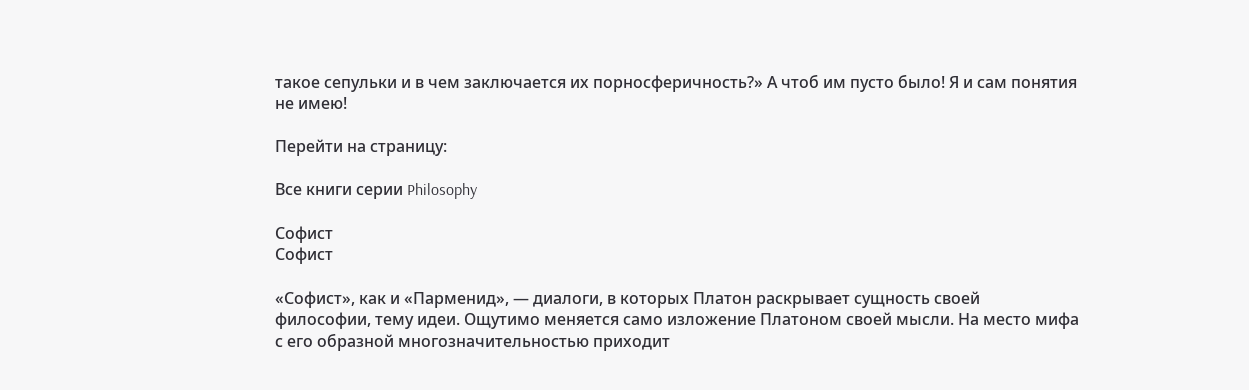такое сепульки и в чем заключается их порносферичность?» А чтоб им пусто было! Я и сам понятия не имею!

Перейти на страницу:

Все книги серии Philosophy

Софист
Софист

«Софист», как и «Парменид», — диалоги, в которых Платон раскрывает сущность своей философии, тему идеи. Ощутимо меняется само изложение Платоном своей мысли. На место мифа с его образной многозначительностью приходит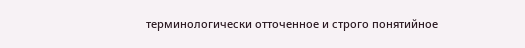терминологически отточенное и строго понятийное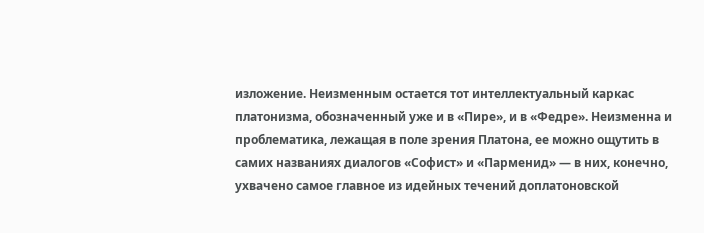изложение. Неизменным остается тот интеллектуальный каркас платонизма, обозначенный уже и в «Пире», и в «Федре». Неизменна и проблематика, лежащая в поле зрения Платона, ее можно ощутить в самих названиях диалогов «Софист» и «Парменид» — в них, конечно, ухвачено самое главное из идейных течений доплатоновской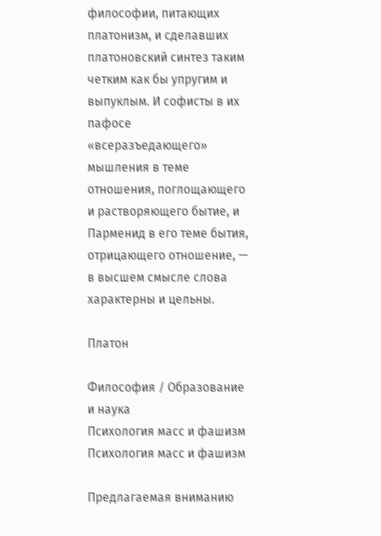философии, питающих платонизм, и сделавших платоновский синтез таким четким как бы упругим и выпуклым. И софисты в их пафосе «всеразъедающего» мышления в теме отношения, поглощающего и растворяющего бытие, и Парменид в его теме бытия, отрицающего отношение, — в высшем смысле слова характерны и цельны.

Платон

Философия / Образование и наука
Психология масс и фашизм
Психология масс и фашизм

Предлагаемая вниманию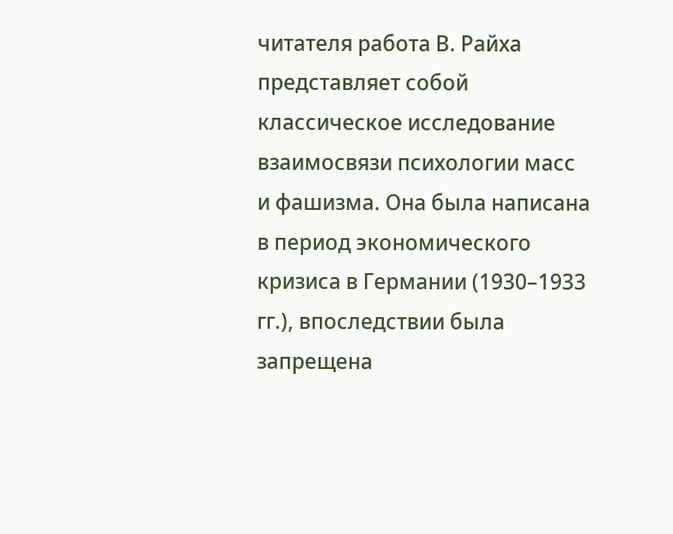читателя работа В. Paйxa представляет собой классическое исследование взаимосвязи психологии масс и фашизма. Она была написана в период экономического кризиса в Германии (1930–1933 гг.), впоследствии была запрещена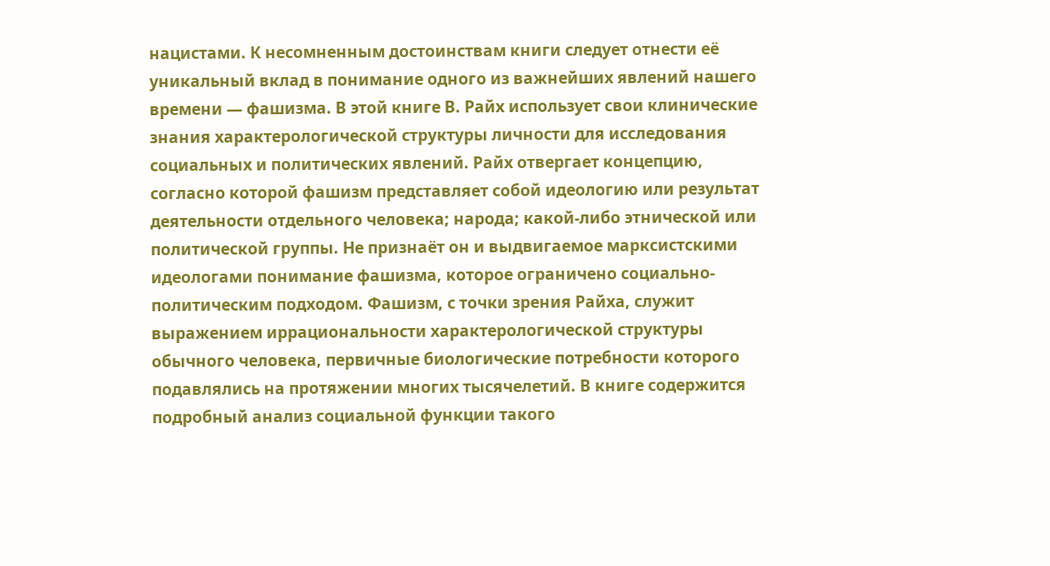нацистами. К несомненным достоинствам книги следует отнести её уникальный вклад в понимание одного из важнейших явлений нашего времени — фашизма. В этой книге В. Райх использует свои клинические знания характерологической структуры личности для исследования социальных и политических явлений. Райх отвергает концепцию, согласно которой фашизм представляет собой идеологию или результат деятельности отдельного человека; народа; какой-либо этнической или политической группы. Не признаёт он и выдвигаемое марксистскими идеологами понимание фашизма, которое ограничено социально-политическим подходом. Фашизм, с точки зрения Райха, служит выражением иррациональности характерологической структуры обычного человека, первичные биологические потребности которого подавлялись на протяжении многих тысячелетий. В книге содержится подробный анализ социальной функции такого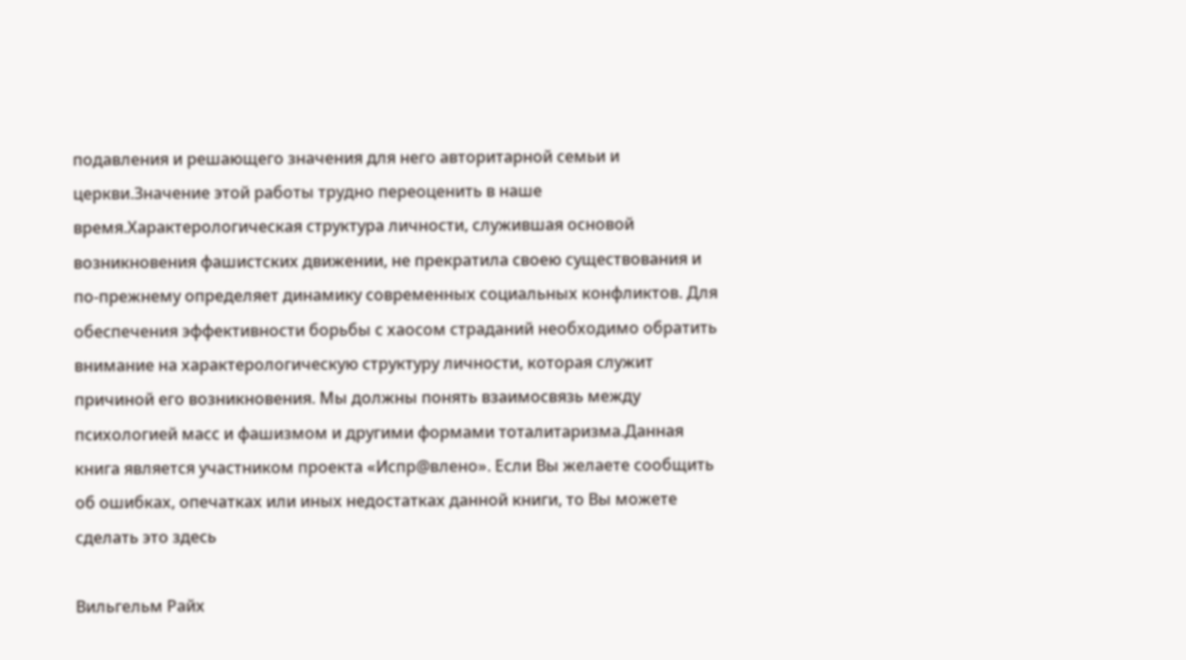подавления и решающего значения для него авторитарной семьи и церкви.Значение этой работы трудно переоценить в наше время.Характерологическая структура личности, служившая основой возникновения фашистских движении, не прекратила своею существования и по-прежнему определяет динамику современных социальных конфликтов. Для обеспечения эффективности борьбы с хаосом страданий необходимо обратить внимание на характерологическую структуру личности, которая служит причиной его возникновения. Мы должны понять взаимосвязь между психологией масс и фашизмом и другими формами тоталитаризма.Данная книга является участником проекта «Испр@влено». Если Вы желаете сообщить об ошибках, опечатках или иных недостатках данной книги, то Вы можете сделать это здесь

Вильгельм Райх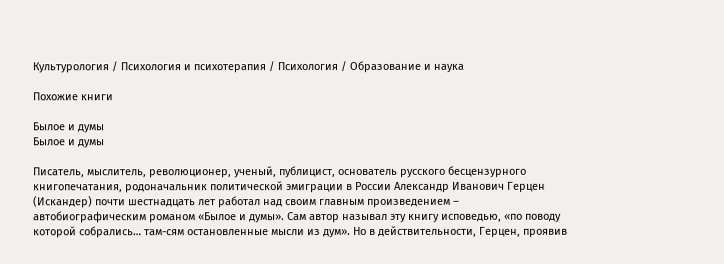Культурология / Психология и психотерапия / Психология / Образование и наука

Похожие книги

Былое и думы
Былое и думы

Писатель, мыслитель, революционер, ученый, публицист, основатель русского бесцензурного книгопечатания, родоначальник политической эмиграции в России Александр Иванович Герцен (Искандер) почти шестнадцать лет работал над своим главным произведением – автобиографическим романом «Былое и думы». Сам автор называл эту книгу исповедью, «по поводу которой собрались… там-сям остановленные мысли из дум». Но в действительности, Герцен, проявив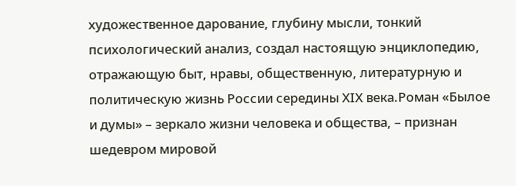художественное дарование, глубину мысли, тонкий психологический анализ, создал настоящую энциклопедию, отражающую быт, нравы, общественную, литературную и политическую жизнь России середины ХIХ века.Роман «Былое и думы» – зеркало жизни человека и общества, – признан шедевром мировой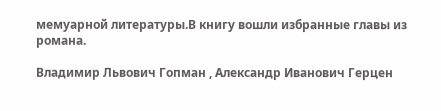мемуарной литературы.В книгу вошли избранные главы из романа.

Владимир Львович Гопман , Александр Иванович Герцен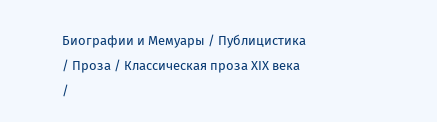Биографии и Мемуары / Публицистика / Проза / Классическая проза ХIX века /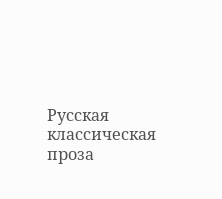Русская классическая проза